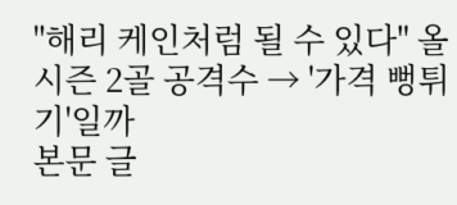"해리 케인처럼 될 수 있다" 올시즌 2골 공격수 → '가격 뻥튀기'일까
본문 글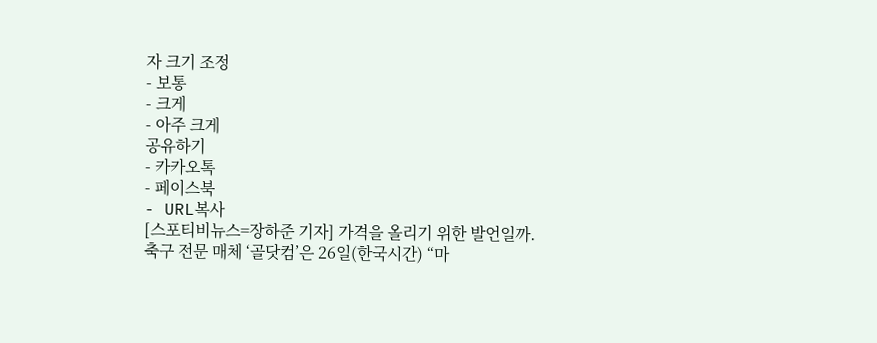자 크기 조정
- 보통
- 크게
- 아주 크게
공유하기
- 카카오톡
- 페이스북
- URL복사
[스포티비뉴스=장하준 기자] 가격을 올리기 위한 발언일까.
축구 전문 매체 ‘골닷컴’은 26일(한국시간) “마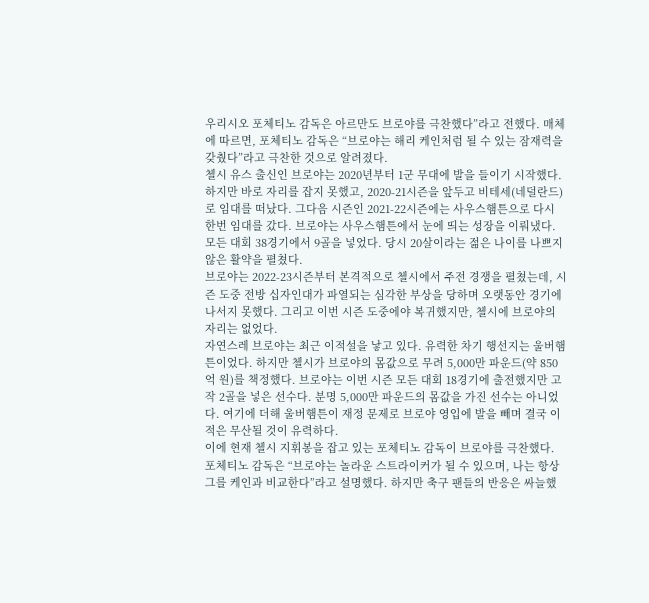우리시오 포체티노 감독은 아르만도 브로야를 극찬했다”라고 전했다. 매체에 따르면, 포체티노 감독은 “브로야는 해리 케인처럼 될 수 있는 잠재력을 갖췄다”라고 극찬한 것으로 알려졌다.
첼시 유스 출신인 브로야는 2020년부터 1군 무대에 발을 들이기 시작했다. 하지만 바로 자리를 잡지 못했고, 2020-21시즌을 앞두고 비테세(네덜란드)로 임대를 떠났다. 그다음 시즌인 2021-22시즌에는 사우스햄튼으로 다시 한번 임대를 갔다. 브로야는 사우스햄튼에서 눈에 띄는 성장을 이뤄냈다. 모든 대회 38경기에서 9골을 넣었다. 당시 20살이라는 젊은 나이를 나쁘지 않은 활약을 펼쳤다.
브로야는 2022-23시즌부터 본격적으로 첼시에서 주전 경쟁을 펼쳤는데, 시즌 도중 전방 십자인대가 파열되는 심각한 부상을 당하며 오랫동안 경기에 나서지 못했다. 그리고 이번 시즌 도중에야 복귀했지만, 첼시에 브로야의 자리는 없었다.
자연스레 브로야는 최근 이적설을 낳고 있다. 유력한 차기 행선지는 울버햄튼이었다. 하지만 첼시가 브로야의 몸값으로 무려 5,000만 파운드(약 850억 원)를 책정했다. 브로야는 이번 시즌 모든 대회 18경기에 출전했지만 고작 2골을 넣은 선수다. 분명 5,000만 파운드의 몸값을 가진 선수는 아니었다. 여기에 더해 울버햄튼이 재정 문제로 브로야 영입에 발을 빼며 결국 이적은 무산될 것이 유력하다.
이에 현재 첼시 지휘봉을 잡고 있는 포체티노 감독이 브로야를 극찬했다. 포체티노 감독은 “브로야는 놀라운 스트라이커가 될 수 있으며, 나는 항상 그를 케인과 비교한다”라고 설명했다. 하지만 축구 팬들의 반응은 싸늘했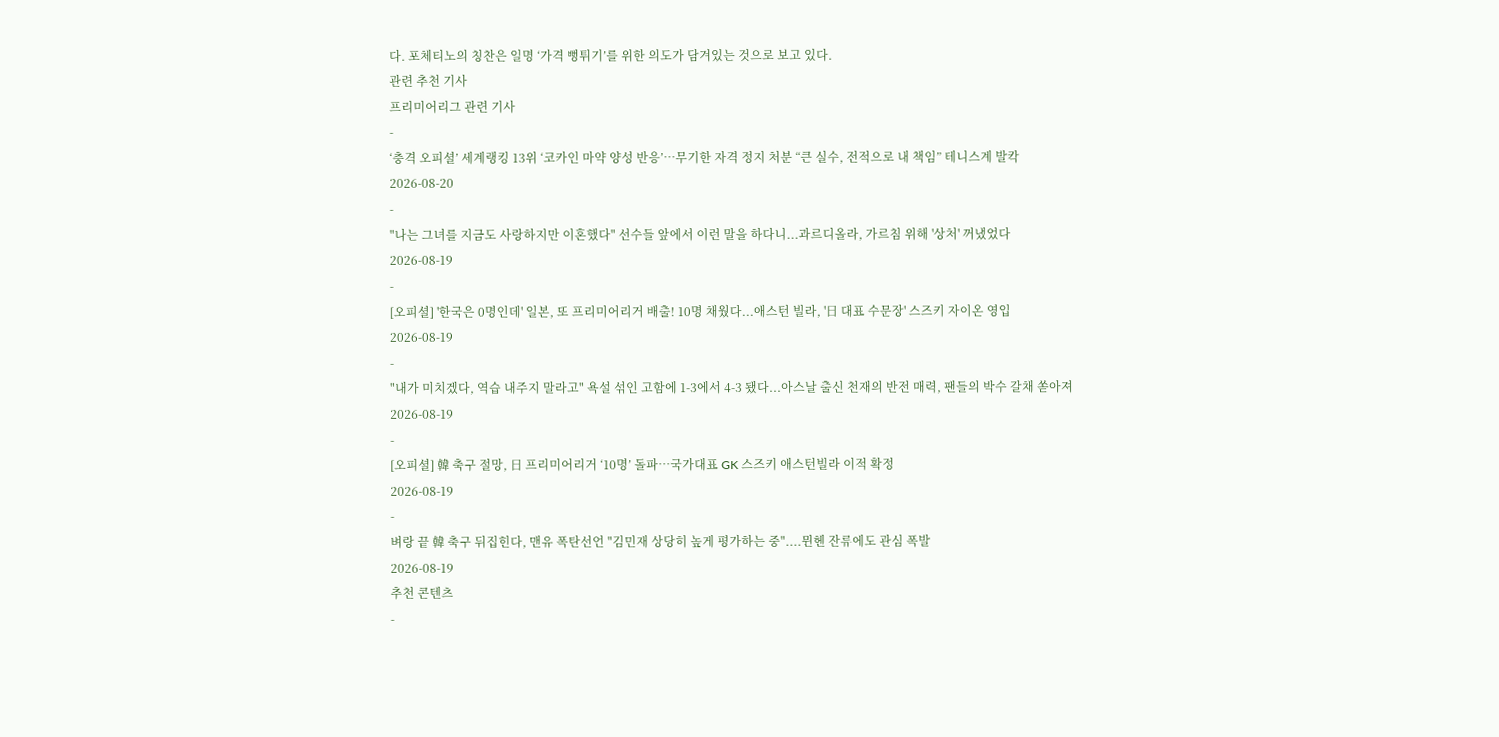다. 포체티노의 칭찬은 일명 ‘가격 뻥튀기’를 위한 의도가 담겨있는 것으로 보고 있다.
관련 추천 기사
프리미어리그 관련 기사
-
‘충격 오피셜’ 세계랭킹 13위 ‘코카인 마약 양성 반응’…무기한 자격 정지 처분 “큰 실수, 전적으로 내 책임” 테니스계 발칵
2026-08-20
-
"나는 그녀를 지금도 사랑하지만 이혼했다" 선수들 앞에서 이런 말을 하다니...과르디올라, 가르침 위해 '상처' 꺼냈었다
2026-08-19
-
[오피셜] '한국은 0명인데' 일본, 또 프리미어리거 배출! 10명 채웠다...애스턴 빌라, '日 대표 수문장' 스즈키 자이온 영입
2026-08-19
-
"내가 미치겠다, 역습 내주지 말라고" 욕설 섞인 고함에 1-3에서 4-3 됐다...아스날 출신 천재의 반전 매력, 팬들의 박수 갈채 쏟아져
2026-08-19
-
[오피셜] 韓 축구 절망, 日 프리미어리거 ‘10명’ 돌파…국가대표 GK 스즈키 애스턴빌라 이적 확정
2026-08-19
-
벼랑 끝 韓 축구 뒤집힌다, 맨유 폭탄선언 "김민재 상당히 높게 평가하는 중"....뮌헨 잔류에도 관심 폭발
2026-08-19
추천 콘텐츠
-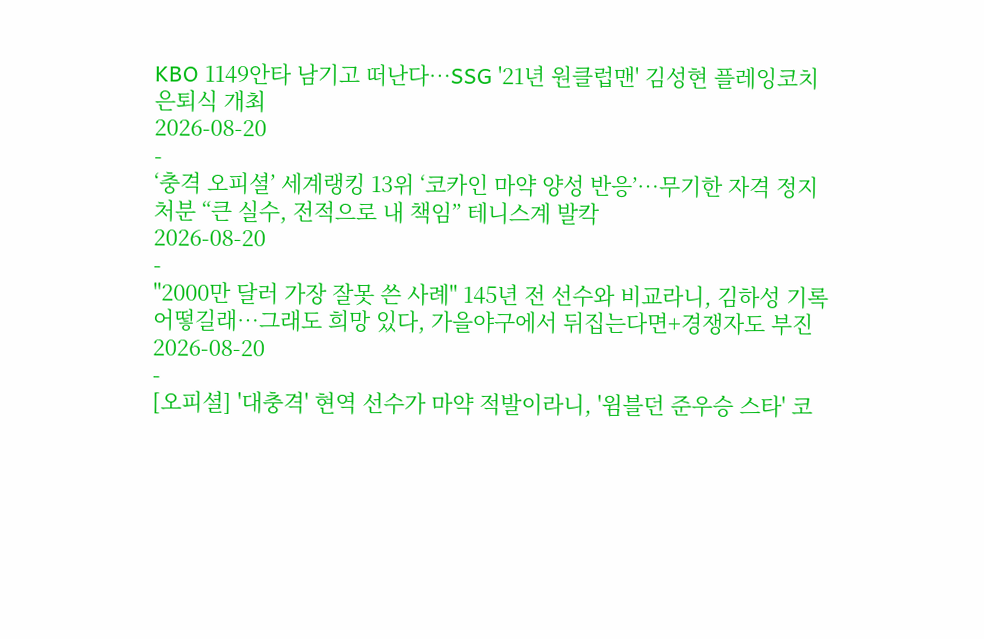KBO 1149안타 남기고 떠난다…SSG '21년 원클럽맨' 김성현 플레잉코치 은퇴식 개최
2026-08-20
-
‘충격 오피셜’ 세계랭킹 13위 ‘코카인 마약 양성 반응’…무기한 자격 정지 처분 “큰 실수, 전적으로 내 책임” 테니스계 발칵
2026-08-20
-
"2000만 달러 가장 잘못 쓴 사례" 145년 전 선수와 비교라니, 김하성 기록 어떻길래…그래도 희망 있다, 가을야구에서 뒤집는다면+경쟁자도 부진
2026-08-20
-
[오피셜] '대충격' 현역 선수가 마약 적발이라니, '윔블던 준우승 스타' 코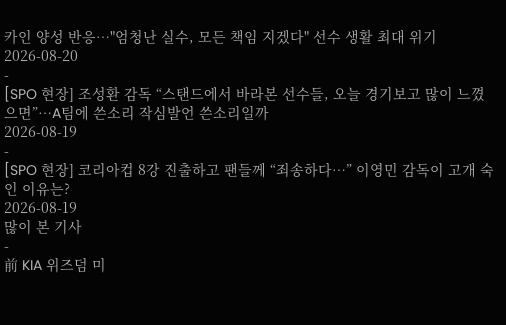카인 양성 반응…"엄청난 실수, 모든 책임 지겠다" 선수 생활 최대 위기
2026-08-20
-
[SPO 현장] 조성환 감독 “스탠드에서 바라본 선수들, 오늘 경기보고 많이 느꼈으면”…A팀에 쓴소리 작심발언 쓴소리일까
2026-08-19
-
[SPO 현장] 코리아컵 8강 진출하고 팬들께 “죄송하다…” 이영민 감독이 고개 숙인 이유는?
2026-08-19
많이 본 기사
-
前 KIA 위즈덤 미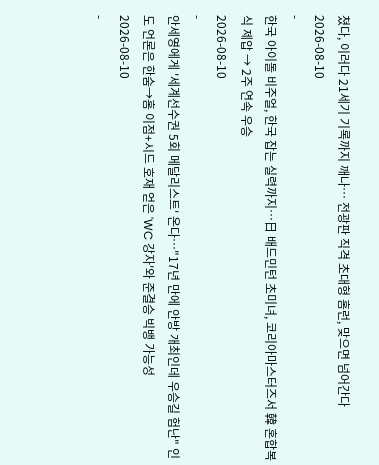쳤다, 이러다 21세기 기록까지 깨나… 전광판 직격 초대형 홈런, 맞으면 넘어간다
2026-08-10
-
한국 아이돌 비주얼, 한국 잡는 실력까지…日 배드민턴 초미녀, 코리아마스터즈서 韓 혼합복식 제압 → 2주 연속 우승
2026-08-10
-
안세영에게 '세계선수권 5회 메달리스트' 온다…"17년 만에 안방 개최인데 우승길 험난" 인도 언론은 한숨→홈 이점+시드 호재 얻은 'WC 강자'와 준결승 빅뱅 가능성
2026-08-10
-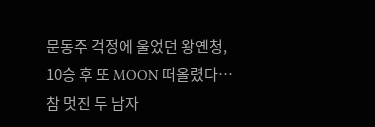문동주 걱정에 울었던 왕옌청, 10승 후 또 MOON 떠올렸다…참 멋진 두 남자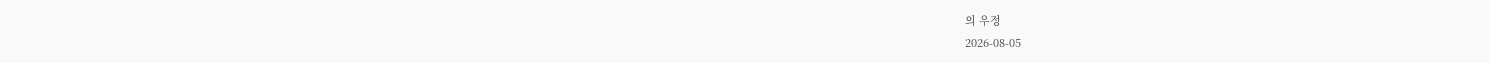의 우정
2026-08-05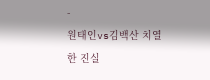-
원태인vs김백산 치열한 진실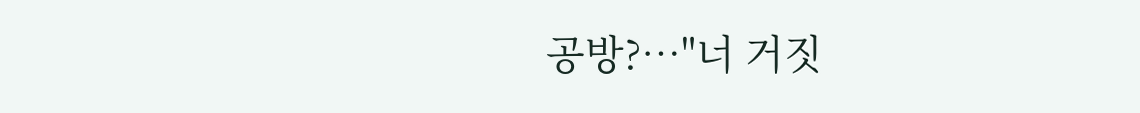공방?…"너 거짓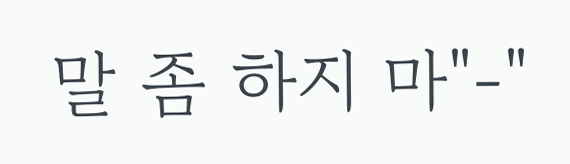말 좀 하지 마"-"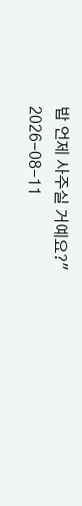밥 언제 사주실 거예요?"
2026-08-11